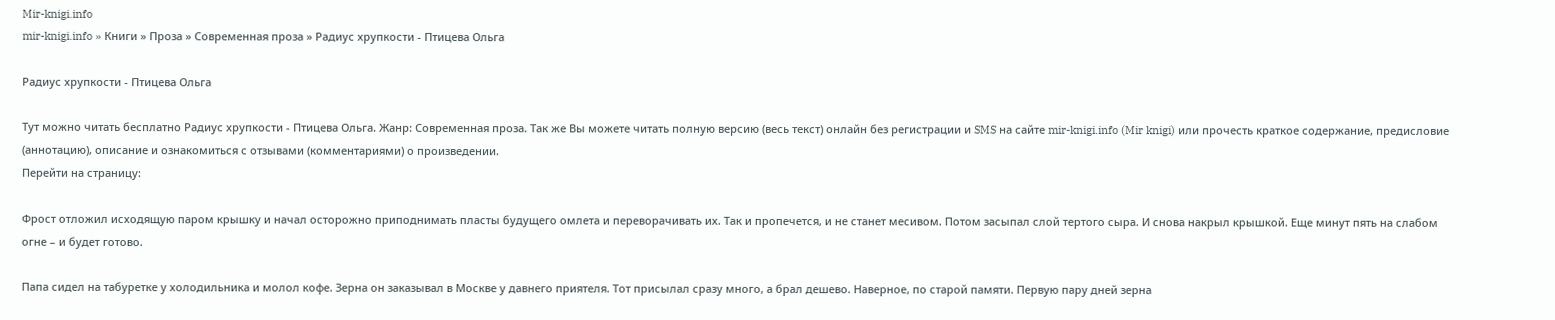Mir-knigi.info
mir-knigi.info » Книги » Проза » Современная проза » Радиус хрупкости - Птицева Ольга

Радиус хрупкости - Птицева Ольга

Тут можно читать бесплатно Радиус хрупкости - Птицева Ольга. Жанр: Современная проза. Так же Вы можете читать полную версию (весь текст) онлайн без регистрации и SMS на сайте mir-knigi.info (Mir knigi) или прочесть краткое содержание, предисловие (аннотацию), описание и ознакомиться с отзывами (комментариями) о произведении.
Перейти на страницу:

Фрост отложил исходящую паром крышку и начал осторожно приподнимать пласты будущего омлета и переворачивать их. Так и пропечется, и не станет месивом. Потом засыпал слой тертого сыра. И снова накрыл крышкой. Еще минут пять на слабом огне – и будет готово.

Папа сидел на табуретке у холодильника и молол кофе. Зерна он заказывал в Москве у давнего приятеля. Тот присылал сразу много, а брал дешево. Наверное, по старой памяти. Первую пару дней зерна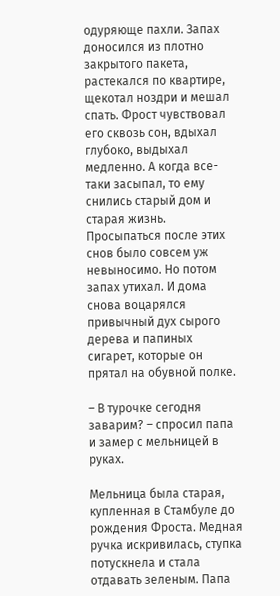одуряюще пахли. Запах доносился из плотно закрытого пакета, растекался по квартире, щекотал ноздри и мешал спать. Фрост чувствовал его сквозь сон, вдыхал глубоко, выдыхал медленно. А когда все-таки засыпал, то ему снились старый дом и старая жизнь. Просыпаться после этих снов было совсем уж невыносимо. Но потом запах утихал. И дома снова воцарялся привычный дух сырого дерева и папиных сигарет, которые он прятал на обувной полке.

– В турочке сегодня заварим? – спросил папа и замер с мельницей в руках.

Мельница была старая, купленная в Стамбуле до рождения Фроста. Медная ручка искривилась, ступка потускнела и стала отдавать зеленым. Папа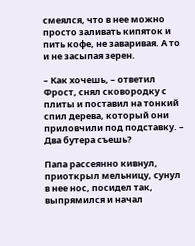смеялся, что в нее можно просто заливать кипяток и пить кофе, не заваривая. А то и не засыпая зерен.

– Как хочешь, – ответил Фрост, снял сковородку с плиты и поставил на тонкий спил дерева, который они приловчили под подставку. – Два бутера съешь?

Папа рассеянно кивнул, приоткрыл мельницу, сунул в нее нос, посидел так, выпрямился и начал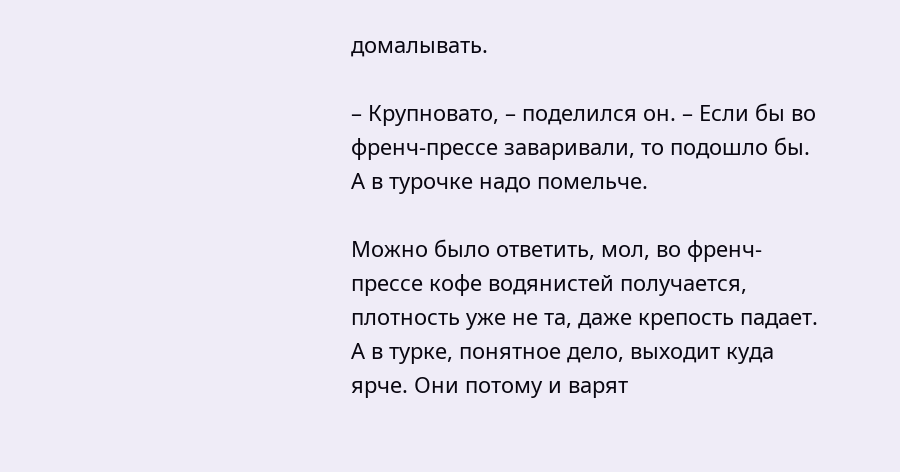домалывать.

– Крупновато, – поделился он. – Если бы во френч-прессе заваривали, то подошло бы. А в турочке надо помельче.

Можно было ответить, мол, во френч-прессе кофе водянистей получается, плотность уже не та, даже крепость падает. А в турке, понятное дело, выходит куда ярче. Они потому и варят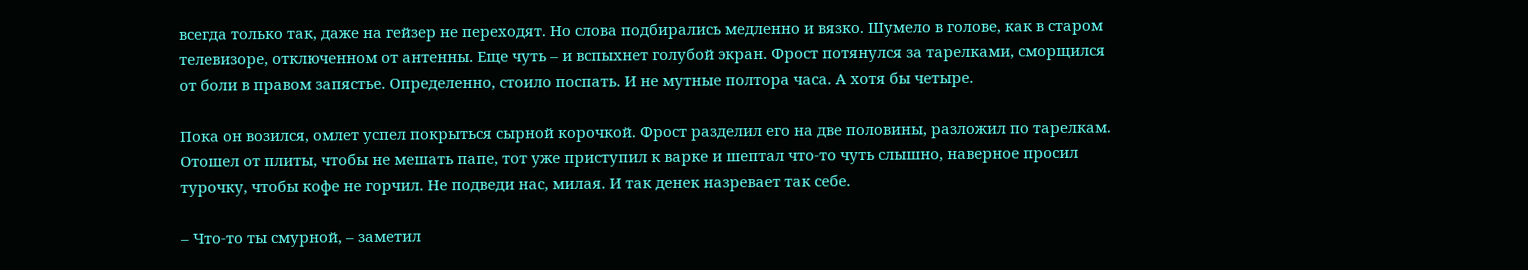всегда только так, даже на гейзер не переходят. Но слова подбирались медленно и вязко. Шумело в голове, как в старом телевизоре, отключенном от антенны. Еще чуть – и вспыхнет голубой экран. Фрост потянулся за тарелками, сморщился от боли в правом запястье. Определенно, стоило поспать. И не мутные полтора часа. А хотя бы четыре.

Пока он возился, омлет успел покрыться сырной корочкой. Фрост разделил его на две половины, разложил по тарелкам. Отошел от плиты, чтобы не мешать папе, тот уже приступил к варке и шептал что-то чуть слышно, наверное просил турочку, чтобы кофе не горчил. Не подведи нас, милая. И так денек назревает так себе.

– Что-то ты смурной, – заметил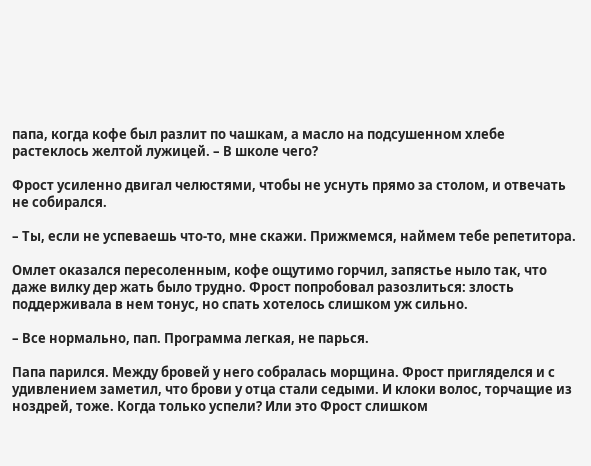папа, когда кофе был разлит по чашкам, а масло на подсушенном хлебе растеклось желтой лужицей. – В школе чего?

Фрост усиленно двигал челюстями, чтобы не уснуть прямо за столом, и отвечать не собирался.

– Ты, если не успеваешь что-то, мне скажи. Прижмемся, наймем тебе репетитора.

Омлет оказался пересоленным, кофе ощутимо горчил, запястье ныло так, что даже вилку дер жать было трудно. Фрост попробовал разозлиться: злость поддерживала в нем тонус, но спать хотелось слишком уж сильно.

– Все нормально, пап. Программа легкая, не парься.

Папа парился. Между бровей у него собралась морщина. Фрост пригляделся и с удивлением заметил, что брови у отца стали седыми. И клоки волос, торчащие из ноздрей, тоже. Когда только успели? Или это Фрост слишком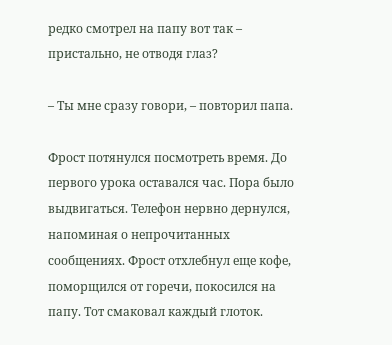редко смотрел на папу вот так – пристально, не отводя глаз?

– Ты мне сразу говори, – повторил папа.

Фрост потянулся посмотреть время. До первого урока оставался час. Пора было выдвигаться. Телефон нервно дернулся, напоминая о непрочитанных сообщениях. Фрост отхлебнул еще кофе, поморщился от горечи, покосился на папу. Тот смаковал каждый глоток.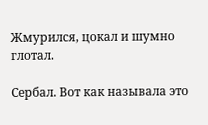Жмурился, цокал и шумно глотал.

Сербал. Вот как называла это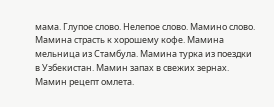мама. Глупое слово. Нелепое слово. Мамино слово. Мамина страсть к хорошему кофе. Мамина мельница из Стамбула. Мамина турка из поездки в Узбекистан. Мамин запах в свежих зернах. Мамин рецепт омлета.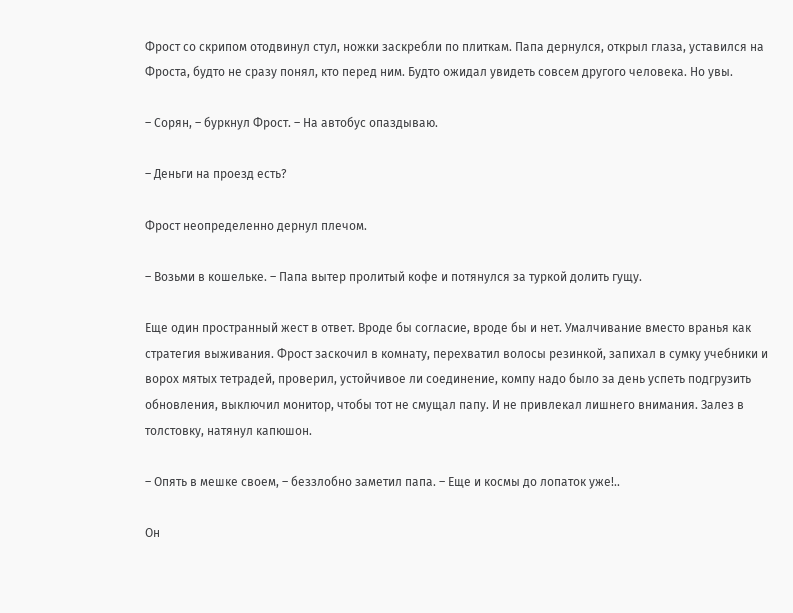Фрост со скрипом отодвинул стул, ножки заскребли по плиткам. Папа дернулся, открыл глаза, уставился на Фроста, будто не сразу понял, кто перед ним. Будто ожидал увидеть совсем другого человека. Но увы.

– Сорян, – буркнул Фрост. – На автобус опаздываю.

– Деньги на проезд есть?

Фрост неопределенно дернул плечом.

– Возьми в кошельке. – Папа вытер пролитый кофе и потянулся за туркой долить гущу.

Еще один пространный жест в ответ. Вроде бы согласие, вроде бы и нет. Умалчивание вместо вранья как стратегия выживания. Фрост заскочил в комнату, перехватил волосы резинкой, запихал в сумку учебники и ворох мятых тетрадей, проверил, устойчивое ли соединение, компу надо было за день успеть подгрузить обновления, выключил монитор, чтобы тот не смущал папу. И не привлекал лишнего внимания. Залез в толстовку, натянул капюшон.

– Опять в мешке своем, – беззлобно заметил папа. – Еще и космы до лопаток уже!..

Он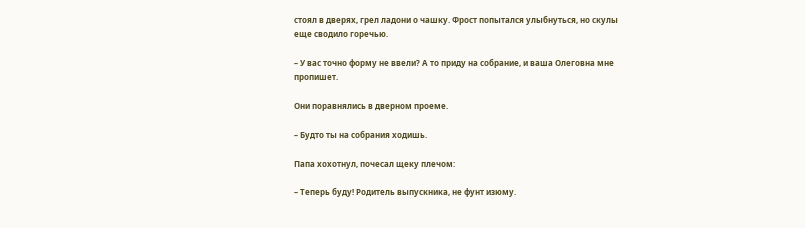стоял в дверях, грел ладони о чашку. Фрост попытался улыбнуться, но скулы еще сводило горечью.

– У вас точно форму не ввели? А то приду на собрание, и ваша Олеговна мне пропишет.

Они поравнялись в дверном проеме.

– Будто ты на собрания ходишь.

Папа хохотнул, почесал щеку плечом:

– Теперь буду! Родитель выпускника, не фунт изюму.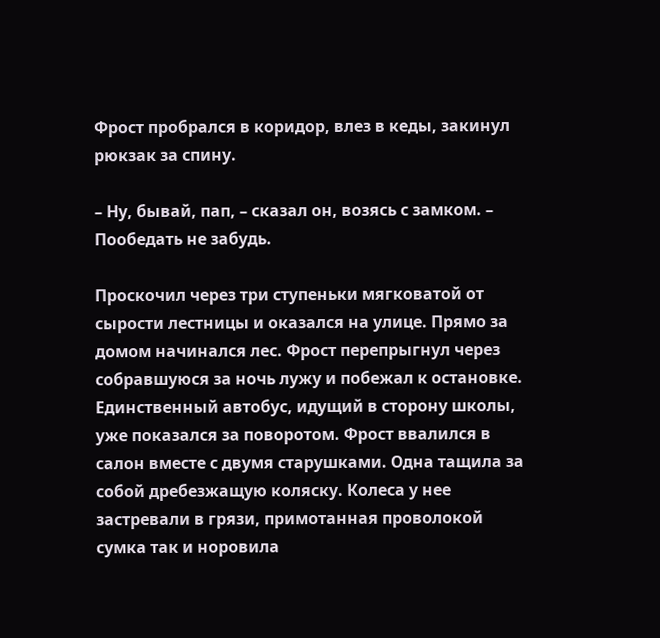Фрост пробрался в коридор, влез в кеды, закинул рюкзак за спину.

– Ну, бывай, пап, – сказал он, возясь с замком. – Пообедать не забудь.

Проскочил через три ступеньки мягковатой от сырости лестницы и оказался на улице. Прямо за домом начинался лес. Фрост перепрыгнул через собравшуюся за ночь лужу и побежал к остановке. Единственный автобус, идущий в сторону школы, уже показался за поворотом. Фрост ввалился в салон вместе с двумя старушками. Одна тащила за собой дребезжащую коляску. Колеса у нее застревали в грязи, примотанная проволокой сумка так и норовила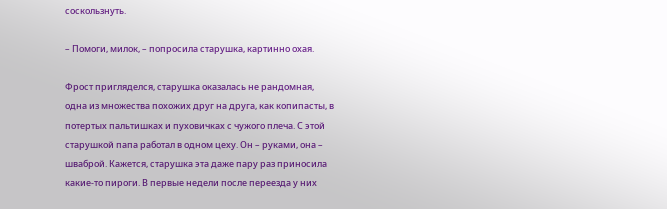соскользнуть.

– Помоги, милок, – попросила старушка, картинно охая.

Фрост пригляделся, старушка оказалась не рандомная, одна из множества похожих друг на друга, как копипасты, в потертых пальтишках и пуховичках с чужого плеча. С этой старушкой папа работал в одном цеху. Он – руками, она – шваброй. Кажется, старушка эта даже пару раз приносила какие-то пироги. В первые недели после переезда у них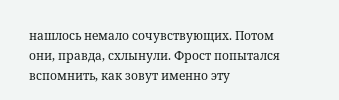нашлось немало сочувствующих. Потом они, правда, схлынули. Фрост попытался вспомнить, как зовут именно эту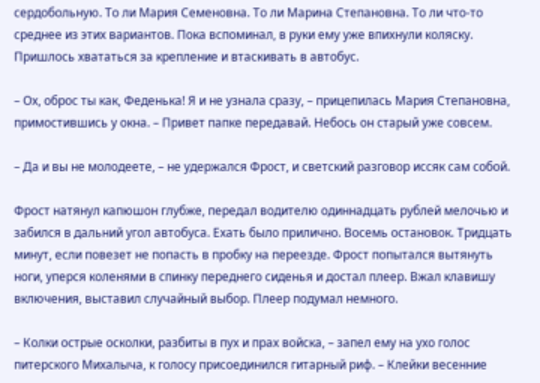сердобольную. То ли Мария Семеновна. То ли Марина Степановна. То ли что-то среднее из этих вариантов. Пока вспоминал, в руки ему уже впихнули коляску. Пришлось хвататься за крепление и втаскивать в автобус.

– Ох, оброс ты как, Феденька! Я и не узнала сразу, – прицепилась Мария Степановна, примостившись у окна. – Привет папке передавай. Небось он старый уже совсем.

– Да и вы не молодеете, – не удержался Фрост, и светский разговор иссяк сам собой.

Фрост натянул капюшон глубже, передал водителю одиннадцать рублей мелочью и забился в дальний угол автобуса. Ехать было прилично. Восемь остановок. Тридцать минут, если повезет не попасть в пробку на переезде. Фрост попытался вытянуть ноги, уперся коленями в спинку переднего сиденья и достал плеер. Вжал клавишу включения, выставил случайный выбор. Плеер подумал немного.

– Колки острые осколки, разбиты в пух и прах войска, – запел ему на ухо голос питерского Михалыча, к голосу присоединился гитарный риф. – Клейки весенние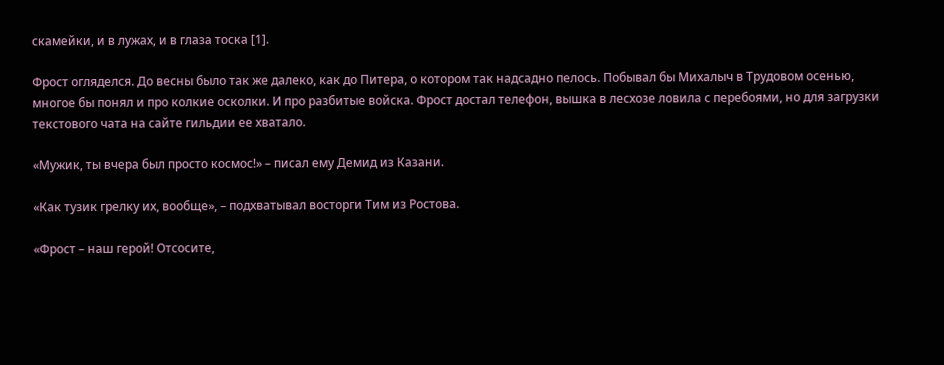скамейки, и в лужах, и в глаза тоска [1].

Фрост огляделся. До весны было так же далеко, как до Питера, о котором так надсадно пелось. Побывал бы Михалыч в Трудовом осенью, многое бы понял и про колкие осколки. И про разбитые войска. Фрост достал телефон, вышка в лесхозе ловила с перебоями, но для загрузки текстового чата на сайте гильдии ее хватало.

«Мужик, ты вчера был просто космос!» – писал ему Демид из Казани.

«Как тузик грелку их, вообще», – подхватывал восторги Тим из Ростова.

«Фрост – наш герой! Отсосите,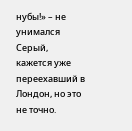нубы!» – не унимался Серый, кажется уже переехавший в Лондон, но это не точно.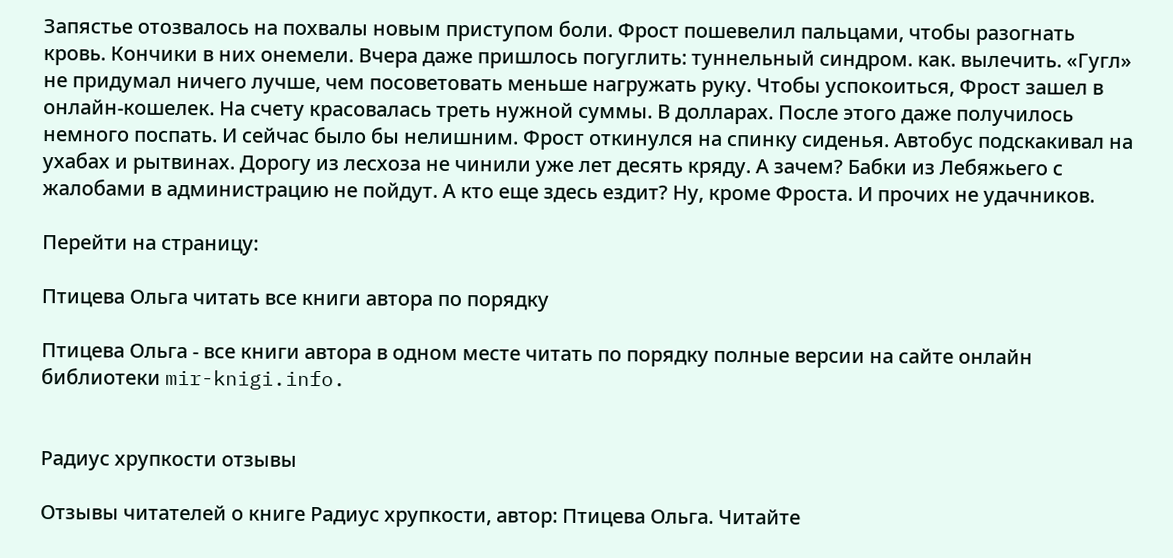Запястье отозвалось на похвалы новым приступом боли. Фрост пошевелил пальцами, чтобы разогнать кровь. Кончики в них онемели. Вчера даже пришлось погуглить: туннельный синдром. как. вылечить. «Гугл» не придумал ничего лучше, чем посоветовать меньше нагружать руку. Чтобы успокоиться, Фрост зашел в онлайн-кошелек. На счету красовалась треть нужной суммы. В долларах. После этого даже получилось немного поспать. И сейчас было бы нелишним. Фрост откинулся на спинку сиденья. Автобус подскакивал на ухабах и рытвинах. Дорогу из лесхоза не чинили уже лет десять кряду. А зачем? Бабки из Лебяжьего с жалобами в администрацию не пойдут. А кто еще здесь ездит? Ну, кроме Фроста. И прочих не удачников.

Перейти на страницу:

Птицева Ольга читать все книги автора по порядку

Птицева Ольга - все книги автора в одном месте читать по порядку полные версии на сайте онлайн библиотеки mir-knigi.info.


Радиус хрупкости отзывы

Отзывы читателей о книге Радиус хрупкости, автор: Птицева Ольга. Читайте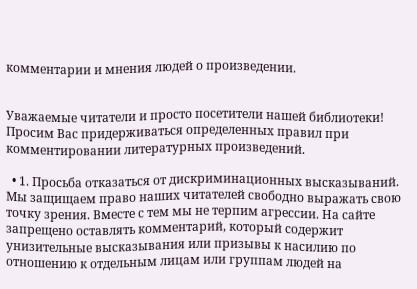комментарии и мнения людей о произведении.


Уважаемые читатели и просто посетители нашей библиотеки! Просим Вас придерживаться определенных правил при комментировании литературных произведений.

  • 1. Просьба отказаться от дискриминационных высказываний. Мы защищаем право наших читателей свободно выражать свою точку зрения. Вместе с тем мы не терпим агрессии. На сайте запрещено оставлять комментарий, который содержит унизительные высказывания или призывы к насилию по отношению к отдельным лицам или группам людей на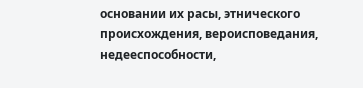основании их расы, этнического происхождения, вероисповедания, недееспособности,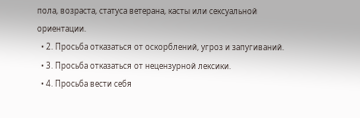пола, возраста, статуса ветерана, касты или сексуальной ориентации.
  • 2. Просьба отказаться от оскорблений, угроз и запугиваний.
  • 3. Просьба отказаться от нецензурной лексики.
  • 4. Просьба вести себя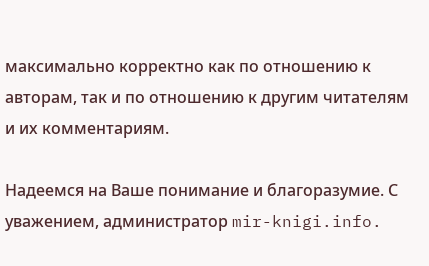максимально корректно как по отношению к авторам, так и по отношению к другим читателям и их комментариям.

Надеемся на Ваше понимание и благоразумие. С уважением, администратор mir-knigi.info.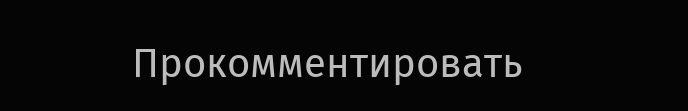Прокомментировать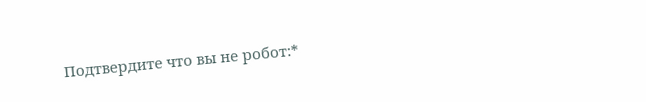Подтвердите что вы не робот:*